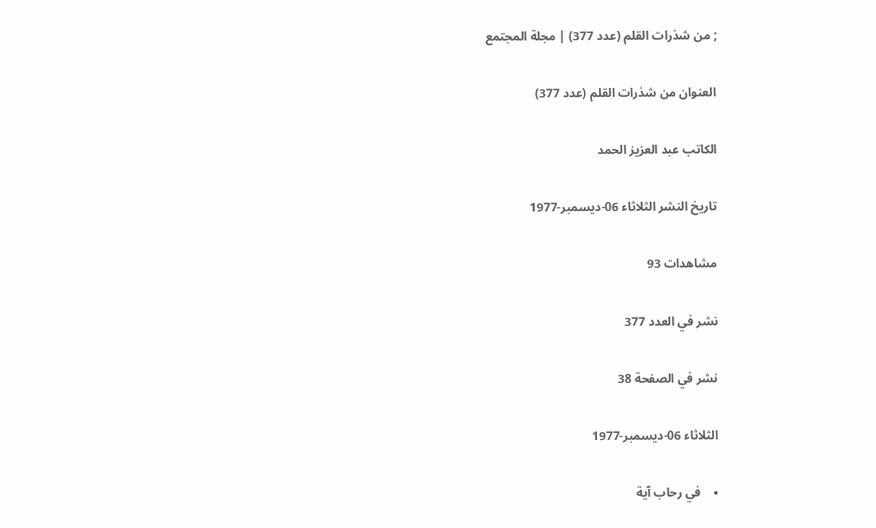; من شذرات القلم (عدد 377) | مجلة المجتمع

العنوان من شذرات القلم (عدد 377)

الكاتب عبد العزيز الحمد

تاريخ النشر الثلاثاء 06-ديسمبر-1977

مشاهدات 93

نشر في العدد 377

نشر في الصفحة 38

الثلاثاء 06-ديسمبر-1977

▪    في رحاب آية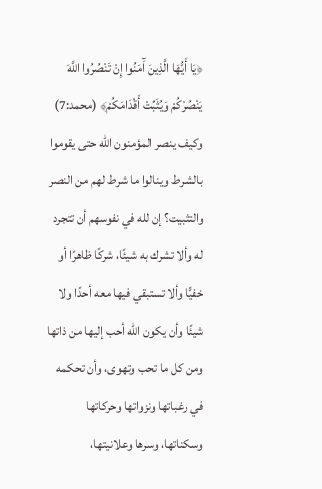﴿يَا أَيُّهَا الَّذِينَ آَمَنُوا إِنْ تَنْصُرُوا اللَّهَ يَنْصُرْكُمْ وَيُثَبِّتْ أَقْدَامَكُمْ﴾ (محمد:7) وكيف ينصر المؤمنون الله حتى يقوموا بالشرط وينالوا ما شرط لهم من النصر والتثبيت؟ إن لله في نفوسهم أن تتجرد له وألا تشرك به شيئًا، شركًا ظاهرًا أو خفيًّا وألا تستبقي فيها معه أحدًا ولا شيئًا وأن يكون الله أحب إليها من ذاتها ومن كل ما تحب وتهوى، وأن تحكمه في رغباتها ونزواتها وحركاتها وسكناتها، وسرها وعلانيتها،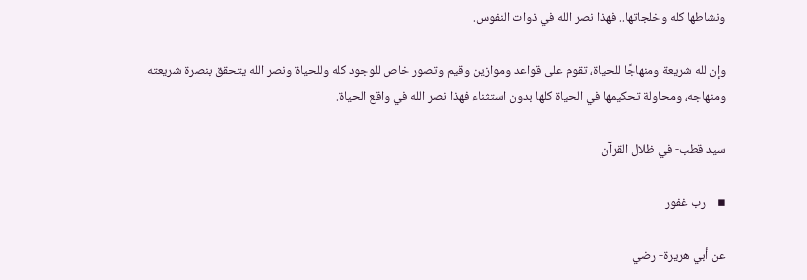ونشاطها كله وخلجاتها.. فهذا نصر الله في ذوات النفوس.

وإن لله شريعة ومنهاجًا للحياة، تقوم على قواعد وموازين وقيم وتصور خاص للوجود كله وللحياة ونصر الله يتحقق بنصرة شريعته ومنهاجه، ومحاولة تحكيمها في الحياة كلها بدون استثناء فهذا نصر الله في واقع الحياة.

سيد قطب- في ظلال القرآن

▪    رب غفور

عن أبي هريرة- رضي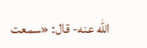الله عنه- قال: «سمعت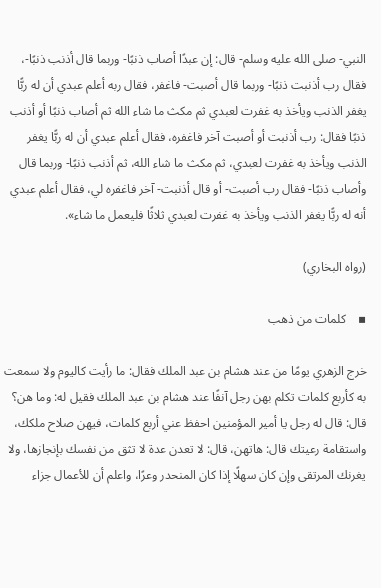النبي- صلى الله عليه وسلم- قال: إن عبدًا أصاب ذنبًا- وربما قال أذنب ذنبًا-، فقال رب أذنبت ذنبًا- وربما قال أصبت- فاغفر، فقال ربه أعلم عبدي أن له ربًّا يغفر الذنب ويأخذ به غفرت لعبدي ثم مكث ما شاء الله ثم أصاب ذنبًا أو أذنب ذنبًا فقال: رب أذنبت أو أصبت آخر فاغفره، فقال أعلم عبدي أن له ربًّا يغفر الذنب ويأخذ به غفرت لعبدي، ثم مكث ما شاء الله، ثم أذنب ذنبًا- وربما قال وأصاب ذنبًا- فقال رب أصبت- أو قال أذنبت- آخر فاغفره لي، فقال أعلم عبدي أنه له ربًّا يغفر الذنب ويأخذ به غفرت لعبدي ثلاثًا فليعمل ما شاء».

(رواه البخاري)

▪    كلمات من ذهب

خرج الزهري يومًا من عند هشام بن عبد الملك فقال: ما رأيت كاليوم ولا سمعت به كأربع كلمات تكلم بهن رجل آنفًا عند هشام بن عبد الملك فقيل له: وما هن؟ قال: قال له رجل يا أمير المؤمنين احفظ عني أربع كلمات، فيهن صلاح ملكك، واستقامة رعيتك قال: هاتهن، قال: لا تعدن عدة لا تثق من نفسك بإنجازها، ولا يغرنك المرتقى وإن كان سهلًا إذا كان المنحدر وعرًا، واعلم أن للأعمال جزاء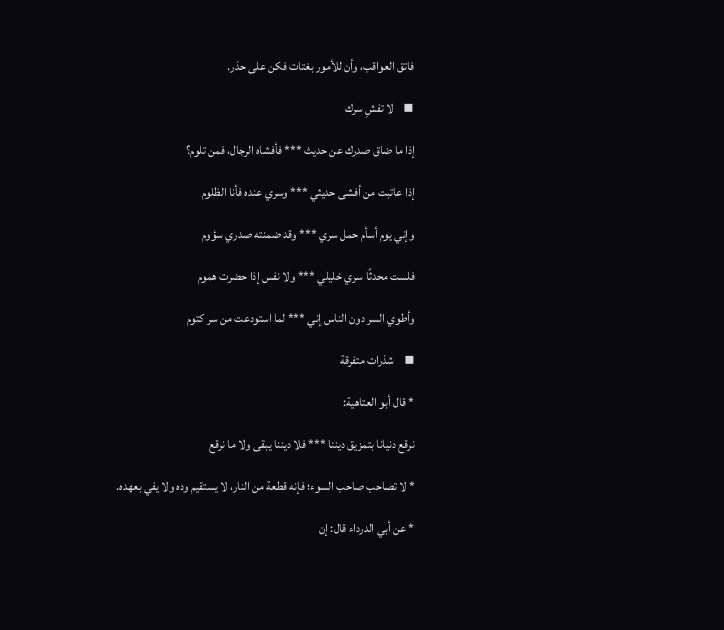فاتق العواقب، وأن للأمور بغتات فكن على حذر.

▪    لا تفشِ سرك

إذا ما ضاق صدرك عن حديث *** فأفشاه الرجال، فمن تلوم؟

إذا عاتبت من أفشى حديثي *** وسري عنده فأنا الظلوم

وإني يوم أسأم حمل سري *** وقد ضمنته صدري سؤوم

فلست محدثًا سري خليلي *** ولا نفس إذا حضرت هموم

وأطوي السر دون الناس إني *** لما استودعت من سر كتوم

▪    شذرات متفرقة

* قال أبو العتاهية:

نرقع دنيانا بتمزيق ديننا *** فلا ديننا يبقى ولا ما نرقع

* لا تصاحب صاحب السوء؛ فإنه قطعة من النار، لا يستقيم وده ولا يفي بعهده.

* عن أبي الدرداء قال: إن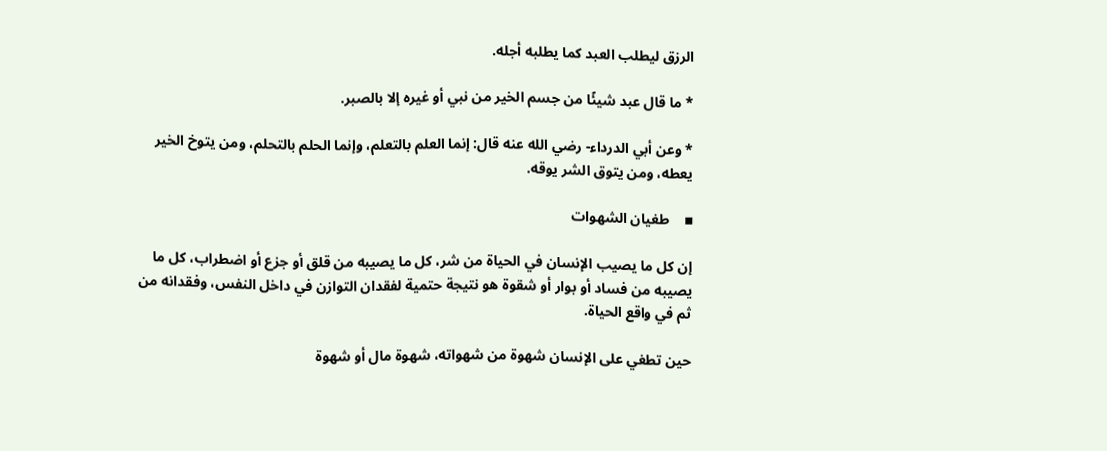الرزق ليطلب العبد كما يطلبه أجله.

* ما قال عبد شيئًا من جسم الخير من نبي أو غيره إلا بالصبر.

* وعن أبي الدرداء- رضي الله عنه قال: إنما العلم بالتعلم، وإنما الحلم بالتحلم، ومن يتوخ الخير يعطه، ومن يتوق الشر يوقه.

▪    طغيان الشهوات

إن كل ما يصيب الإنسان في الحياة من شر، كل ما يصيبه من قلق أو جزع أو اضطراب، كل ما يصيبه من فساد أو بوار أو شقوة هو نتيجة حتمية لفقدان التوازن في داخل النفس، وفقدانه من ثم في واقع الحياة.

حين تطغي على الإنسان شهوة من شهواته، شهوة مال أو شهوة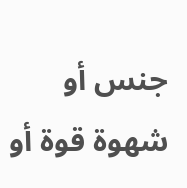جنس أو شهوة قوة أو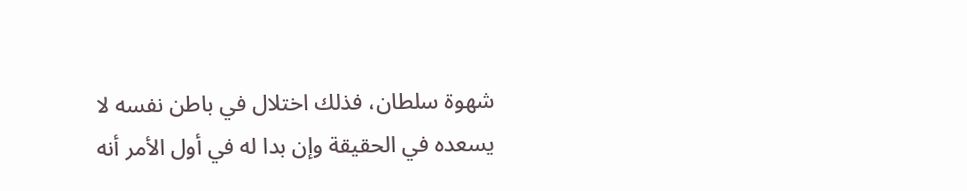شهوة سلطان، فذلك اختلال في باطن نفسه لا يسعده في الحقيقة وإن بدا له في أول الأمر أنه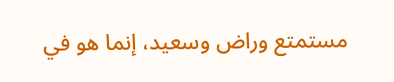مستمتع وراض وسعيد، إنما هو في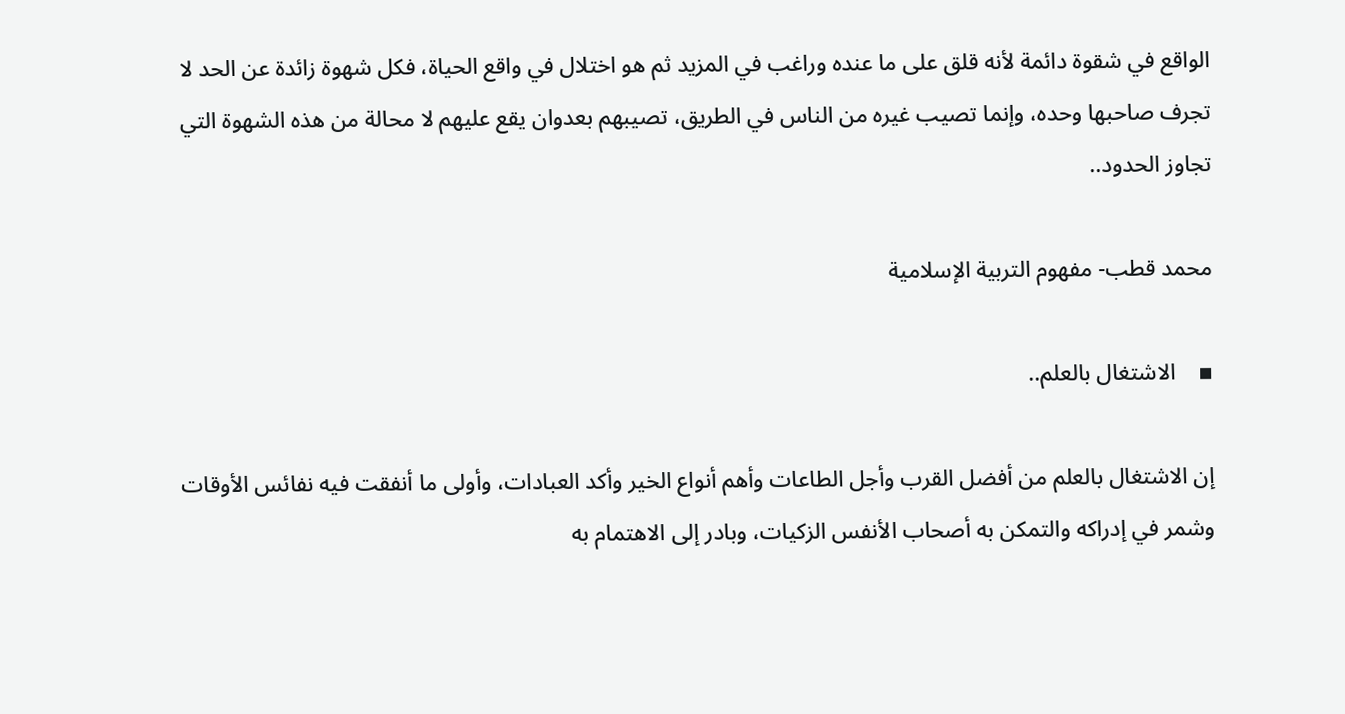الواقع في شقوة دائمة لأنه قلق على ما عنده وراغب في المزيد ثم هو اختلال في واقع الحياة، فكل شهوة زائدة عن الحد لا تجرف صاحبها وحده، وإنما تصيب غيره من الناس في الطريق، تصيبهم بعدوان يقع عليهم لا محالة من هذه الشهوة التي تجاوز الحدود..

محمد قطب- مفهوم التربية الإسلامية

▪    الاشتغال بالعلم..

إن الاشتغال بالعلم من أفضل القرب وأجل الطاعات وأهم أنواع الخير وأكد العبادات، وأولى ما أنفقت فيه نفائس الأوقات وشمر في إدراكه والتمكن به أصحاب الأنفس الزكيات، وبادر إلى الاهتمام به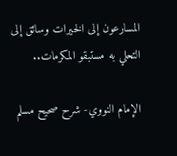المسارعون إلى الخيرات وسائق إلى التحلي به مستبقو المكرمات..

الإمام النووي- شرح صحيح مسلم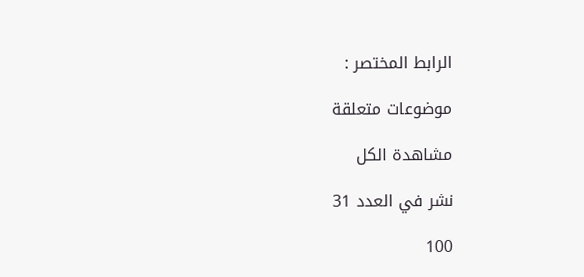الرابط المختصر :

موضوعات متعلقة

مشاهدة الكل

نشر في العدد 31

100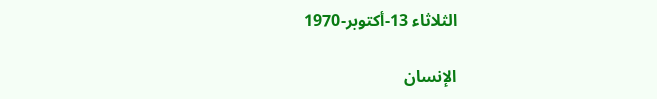الثلاثاء 13-أكتوبر-1970

الإنسان